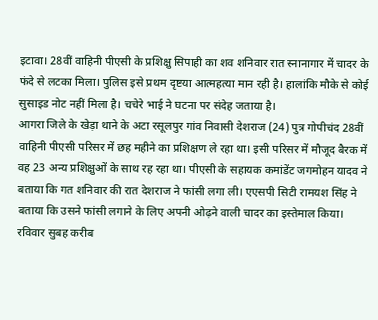इटावा। 28वीं वाहिनी पीएसी के प्रशिक्षु सिपाही का शव शनिवार रात स्नानागार में चादर के फंदे से लटका मिला। पुलिस इसे प्रथम दृष्टया आत्महत्या मान रही है। हालांकि मौके से कोई सुसाइड नोट नहीं मिला है। चचेरे भाई ने घटना पर संदेह जताया है।
आगरा जिले के खेड़ा थाने के अटा रसूलपुर गांव निवासी देशराज (24) पुत्र गोपीचंद 28वीं वाहिनी पीएसी परिसर में छह महीने का प्रशिक्षण ले रहा था। इसी परिसर में मौजूद बैरक में वह 23 अन्य प्रशिक्षुओं के साथ रह रहा था। पीएसी के सहायक कमांडेंट जगमोहन यादव ने बताया कि गत शनिवार की रात देशराज ने फांसी लगा ली। एएसपी सिटी रामयश सिंह ने बताया कि उसने फांसी लगाने के लिए अपनी ओढ़ने वाली चादर का इस्तेमाल किया।
रविवार सुबह करीब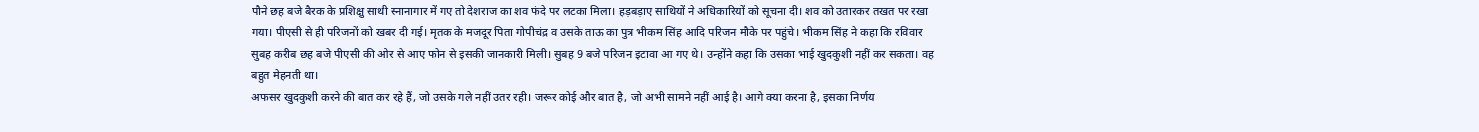पौने छह बजे बैरक के प्रशिक्षु साथी स्नानागार में गए तो देशराज का शव फंदे पर लटका मिला। हड़बड़ाए साथियों ने अधिकारियों को सूचना दी। शव को उतारकर तखत पर रखा गया। पीएसी से ही परिजनों को खबर दी गई। मृतक के मजदूर पिता गोपीचंद्र व उसके ताऊ का पुत्र भीकम सिंह आदि परिजन मौके पर पहुंचे। भीकम सिंह ने कहा कि रविवार सुबह करीब छह बजे पीएसी की ओर से आए फोन से इसकी जानकारी मिली। सुबह 9 बजे परिजन इटावा आ गए थे। उन्होंने कहा कि उसका भाई खुदकुशी नहीं कर सकता। वह बहुत मेहनती था।
अफसर खुदकुशी करने की बात कर रहे हैं, जो उसके गले नहीं उतर रही। जरूर कोई और बात है, जो अभी सामने नहीं आई है। आगे क्या करना है, इसका निर्णय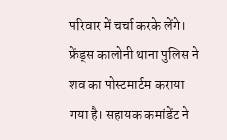परिवार में चर्चा करके लेंगे। फ्रेंड्स कालोनी थाना पुलिस ने शव का पोस्टमार्टम कराया गया है। सहायक कमांडेंट ने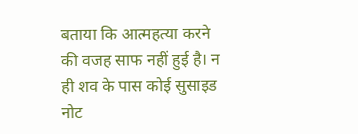बताया कि आत्महत्या करने की वजह साफ नहीं हुई है। न ही शव के पास कोई सुसाइड नोट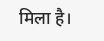मिला है।